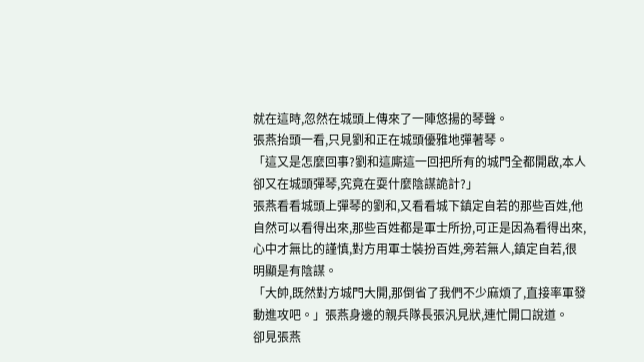就在這時,忽然在城頭上傳來了一陣悠揚的琴聲。
張燕抬頭一看,只見劉和正在城頭優雅地彈著琴。
「這又是怎麼回事?劉和這廝這一回把所有的城門全都開啟,本人卻又在城頭彈琴,究竟在耍什麼陰謀詭計?」
張燕看看城頭上彈琴的劉和,又看看城下鎮定自若的那些百姓,他自然可以看得出來,那些百姓都是軍士所扮,可正是因為看得出來,心中才無比的謹慎,對方用軍士裝扮百姓,旁若無人,鎮定自若,很明顯是有陰謀。
「大帥,既然對方城門大開,那倒省了我們不少麻煩了,直接率軍發動進攻吧。」張燕身邊的親兵隊長張汎見狀,連忙開口說道。
卻見張燕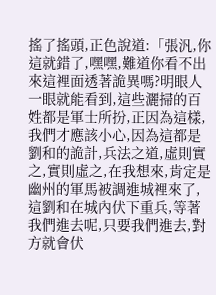搖了搖頭,正色說道:「張汎,你這就錯了,嘿嘿,難道你看不出來這裡面透著詭異嗎?明眼人一眼就能看到,這些灑掃的百姓都是軍士所扮,正因為這樣,我們才應該小心,因為這都是劉和的詭計,兵法之道,虛則實之,實則虛之,在我想來,肯定是幽州的軍馬被調進城裡來了,這劉和在城內伏下重兵,等著我們進去呢,只要我們進去,對方就會伏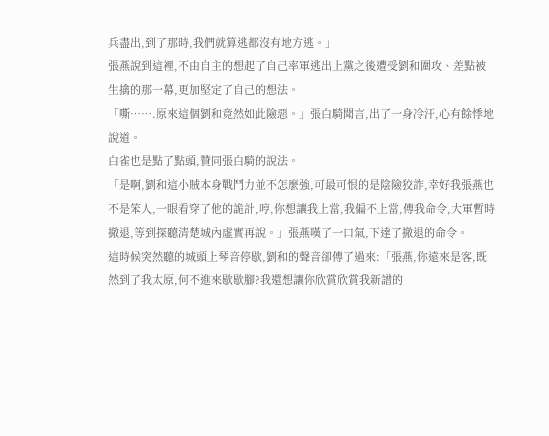兵盡出,到了那時,我們就算逃都沒有地方逃。」
張燕說到這裡,不由自主的想起了自己率軍逃出上黨之後遭受劉和圍攻、差點被生擒的那一幕,更加堅定了自己的想法。
「嘶…….原來這個劉和竟然如此險惡。」張白騎聞言,出了一身冷汗,心有餘悸地說道。
白雀也是點了點頭,贊同張白騎的說法。
「是啊,劉和這小賊本身戰鬥力並不怎麼強,可最可恨的是陰險狡詐,幸好我張燕也不是笨人,一眼看穿了他的詭計,哼,你想讓我上當,我偏不上當,傳我命令,大軍暫時撤退,等到探聽清楚城內虛實再說。」張燕嘆了一口氣,下達了撤退的命令。
這時候突然聽的城頭上琴音停歇,劉和的聲音卻傳了過來:「張燕,你遠來是客,既然到了我太原,何不進來歇歇腳?我還想讓你欣賞欣賞我新譜的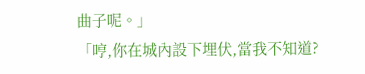曲子呢。」
「哼,你在城內設下埋伏,當我不知道?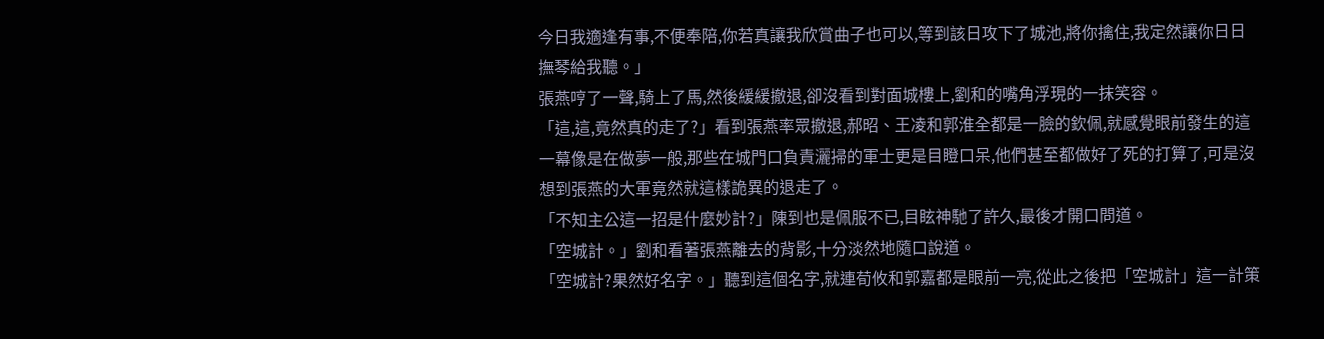今日我適逢有事,不便奉陪,你若真讓我欣賞曲子也可以,等到該日攻下了城池,將你擒住,我定然讓你日日撫琴給我聽。」
張燕哼了一聲,騎上了馬,然後緩緩撤退,卻沒看到對面城樓上,劉和的嘴角浮現的一抹笑容。
「這,這,竟然真的走了?」看到張燕率眾撤退,郝昭、王凌和郭淮全都是一臉的欽佩,就感覺眼前發生的這一幕像是在做夢一般,那些在城門口負責灑掃的軍士更是目瞪口呆,他們甚至都做好了死的打算了,可是沒想到張燕的大軍竟然就這樣詭異的退走了。
「不知主公這一招是什麼妙計?」陳到也是佩服不已,目眩神馳了許久,最後才開口問道。
「空城計。」劉和看著張燕離去的背影,十分淡然地隨口說道。
「空城計?果然好名字。」聽到這個名字,就連荀攸和郭嘉都是眼前一亮,從此之後把「空城計」這一計策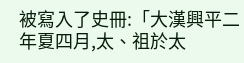被寫入了史冊:「大漢興平二年夏四月,太、祖於太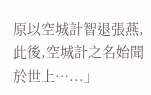原以空城計智退張燕,此後,空城計之名始聞於世上…...」